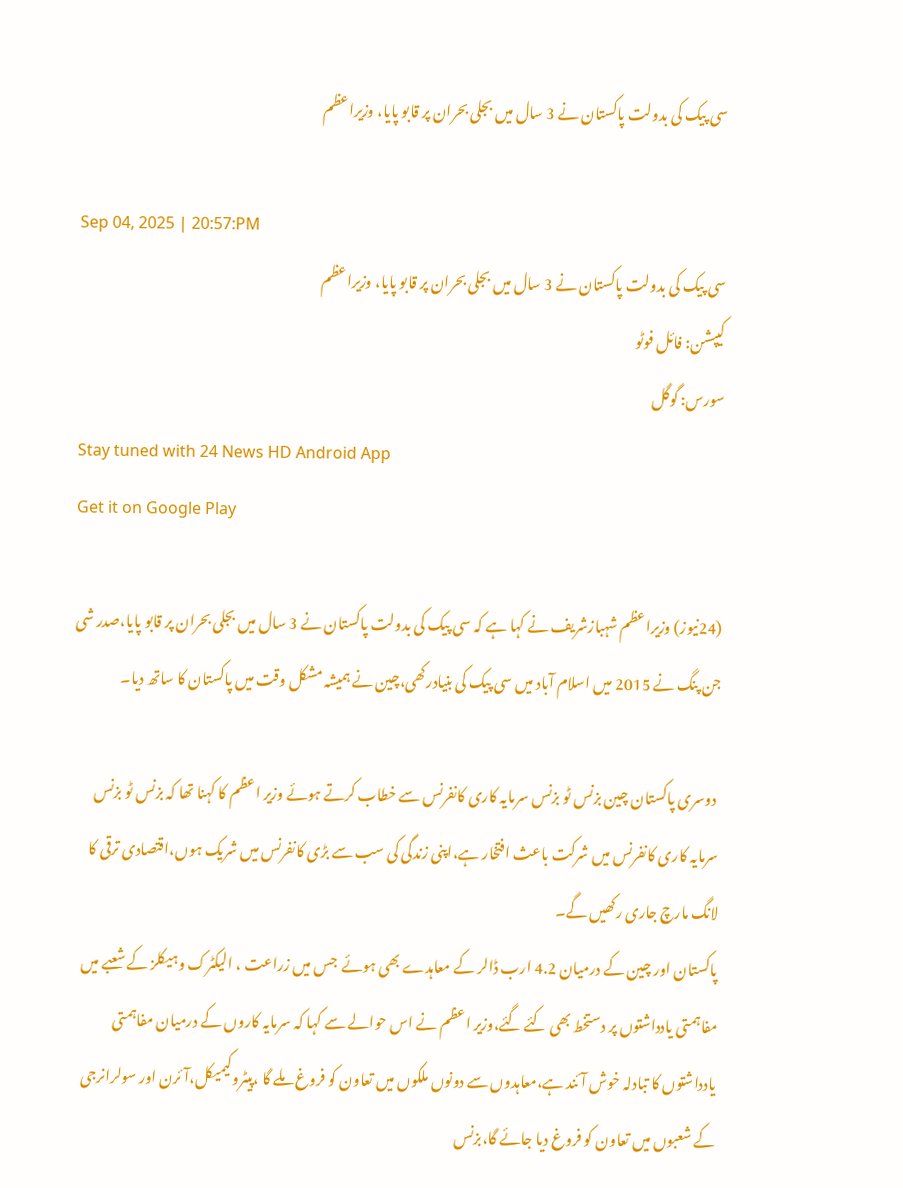سی پیک کی بدولت پاکستان نے 3 سال میں بجلی بحران پر قابو پایا، وزیراعظم

Sep 04, 2025 | 20:57:PM
سی پیک کی بدولت پاکستان نے 3 سال میں بجلی بحران پر قابو پایا، وزیراعظم
کیپشن: فائل فوٹو
سورس: گوگل
Stay tuned with 24 News HD Android App
Get it on Google Play

(24نیوز) وزیراعظم شہبازشریف نے کہا ہے کہ سی پیک کی بدولت پاکستان نے 3 سال میں بجلی بحران پر قابو پایا،صدر شی جن پنگ نے 2015 میں اسلام آباد میں سی پیک کی بنیادرکھی،چین نے ہمیشہ مشکل وقت میں پاکستان کا ساتھ دیا۔

 دوسری پاکستان چین بزنس ٹو بزنس سرمایہ کاری کانفرنس سے خطاب کرتے ہوئے وزیر اعظم کا کہنا تھا کہ بزنس ٹو بزنس سرمایہ کاری کانفرنس میں شرکت باعث افتخار ہے،اپنی زندگی کی سب سے بڑی کانفرنس میں شریک ہوں،اقتصادی ترقی کا لانگ مارچ جاری رکھیں گے۔
پاکستان اور چین کے درمیان 4.2 ارب ڈالر کے معاہدے بھی ہوئے  جس میں زراعت ، الیکٹرک وہیکلز کے شعبے میں مفاہمتی یادداشتوں پر دستخط بھی کئے گئے،وزیر اعظم نے اس حوالے سے کہا کہ سرمایہ کاروں کے درمیان مفاہمتی یادداشتوں کا تبادلہ خوش آئند ہے،معاہدوں سے دونوں ملکوں میں تعاون کو فروغ ملے گا ،پیٹروکیمیکل،آئرن اور سولرانرجی کے شعبوں میں تعاون کو فروغ دیا جائے گا،بزنس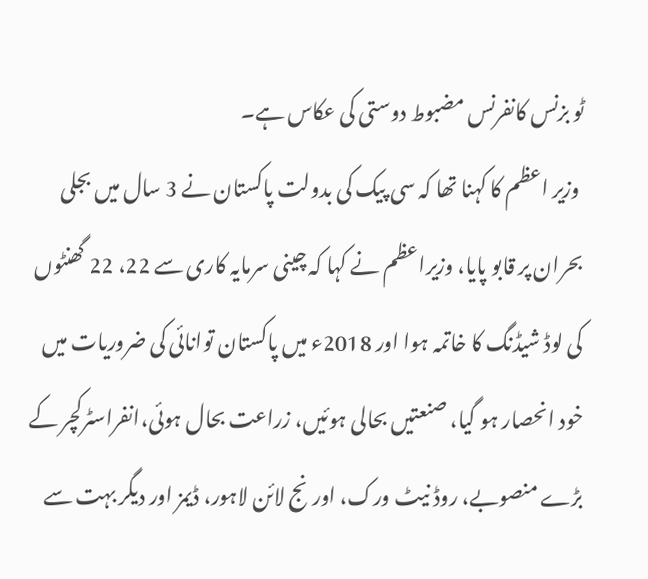ٹو بزنس کانفرنس مضبوط دوستی کی عکاس ہے۔
 وزیر اعظم کا کہنا تھا کہ سی پیک کی بدولت پاکستان نے 3 سال میں بجلی بحران پر قابو پایا، وزیراعظم نے کہا کہ چینی سرمایہ کاری سے 22، 22 گھنٹوں کی لوڈ شیڈنگ کا خاتمہ ہوا اور 2018ء میں پاکستان توانائی کی ضروریات میں خود انحصار ہو گیا، صنعتیں بحالی ہوئیں، زراعت بحال ہوئی،انفراسٹرکچر کے بڑے منصوبے، روڈ نیٹ ورک، اورنج لائن لاہور، ڈیمز اور دیگر بہت سے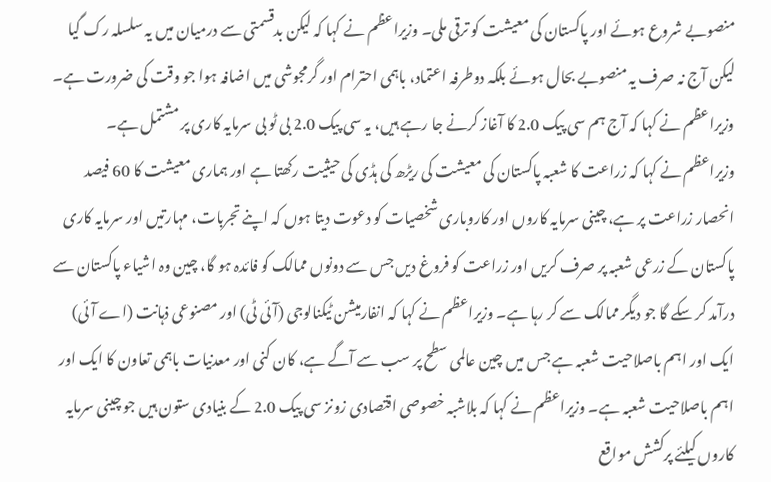منصوبے شروع ہوئے اور پاکستان کی معیشت کو ترقی ملی۔ وزیراعظم نے کہا کہ لیکن بدقسمتی سے درمیان میں یہ سلسلہ رک گیا لیکن آج نہ صرف یہ منصوبے بحال ہوئے بلکہ دوطرفہ اعتماد، باہمی احترام اور گرمجوشی میں اضافہ ہوا جو وقت کی ضرورت ہے۔ وزیراعظم نے کہا کہ آج ہم سی پیک 2.0 کا آغاز کرنے جا رہے ہیں، یہ سی پیک 2.0 بی ٹو بی سرمایہ کاری پر مشتمل ہے۔ وزیراعظم نے کہا کہ زراعت کا شعبہ پاکستان کی معیشت کی ریڑھ کی ہڈی کی حیثیت رکھتا ہے اور ہماری معیشت کا 60 فیصد انحصار زراعت پر ہے، چینی سرمایہ کاروں اور کاروباری شخصیات کو دعوت دیتا ہوں کہ اپنے تجربات، مہارتیں اور سرمایہ کاری پاکستان کے زرعی شعبہ پر صرف کریں اور زراعت کو فروغ دیں جس سے دونوں ممالک کو فائدہ ہو گا، چین وہ اشیاء پاکستان سے درآمد کر سکے گا جو دیگر ممالک سے کر رہا ہے۔ وزیراعظم نے کہا کہ انفارمیشن ٹیکنالوجی (آئی ٹی) اور مصنوعی ذہانت (اے آئی) ایک اور اہم باصلاحیت شعبہ ہے جس میں چین عالمی سطح پر سب سے آگے ہے، کان کنی اور معدنیات باہمی تعاون کا ایک اور اہم باصلاحیت شعبہ ہے۔ وزیراعظم نے کہا کہ بلاشبہ خصوصی اقتصادی زونز سی پیک 2.0 کے بنیادی ستون ہیں جو چینی سرمایہ کاروں کیلئے پرکشش مواقع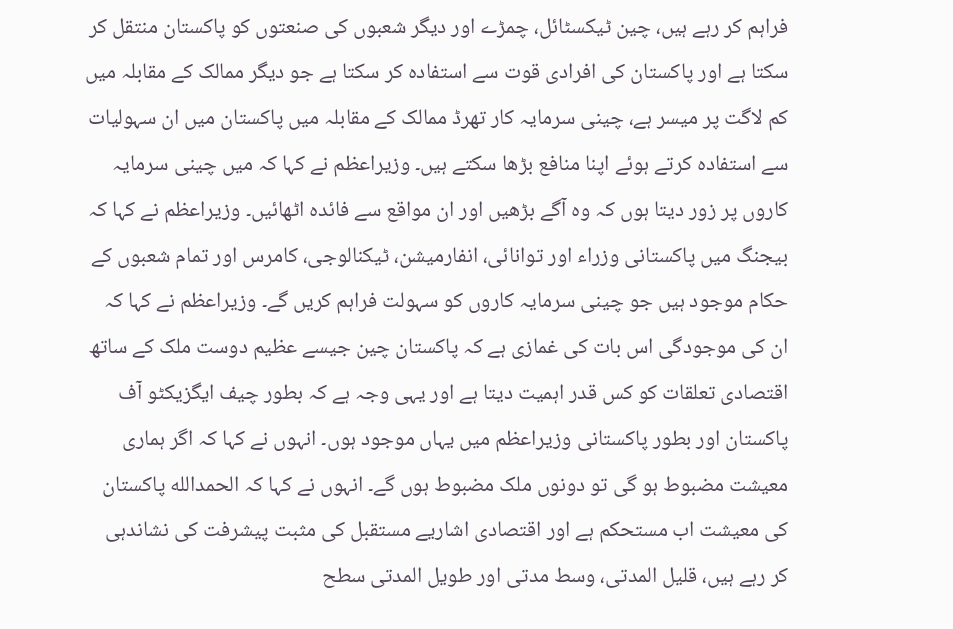فراہم کر رہے ہیں، چین ٹیکسٹائل، چمڑے اور دیگر شعبوں کی صنعتوں کو پاکستان منتقل کر سکتا ہے اور پاکستان کی افرادی قوت سے استفادہ کر سکتا ہے جو دیگر ممالک کے مقابلہ میں کم لاگت پر میسر ہے، چینی سرمایہ کار تھرڈ ممالک کے مقابلہ میں پاکستان میں ان سہولیات سے استفادہ کرتے ہوئے اپنا منافع بڑھا سکتے ہیں۔ وزیراعظم نے کہا کہ میں چینی سرمایہ کاروں پر زور دیتا ہوں کہ وہ آگے بڑھیں اور ان مواقع سے فائدہ اٹھائیں۔ وزیراعظم نے کہا کہ بیجنگ میں پاکستانی وزراء اور توانائی، انفارمیشن، ٹیکنالوجی، کامرس اور تمام شعبوں کے حکام موجود ہیں جو چینی سرمایہ کاروں کو سہولت فراہم کریں گے۔ وزیراعظم نے کہا کہ ان کی موجودگی اس بات کی غمازی ہے کہ پاکستان چین جیسے عظیم دوست ملک کے ساتھ اقتصادی تعلقات کو کس قدر اہمیت دیتا ہے اور یہی وجہ ہے کہ بطور چیف ایگزیکٹو آف پاکستان اور بطور پاکستانی وزیراعظم میں یہاں موجود ہوں۔ انہوں نے کہا کہ اگر ہماری معیشت مضبوط ہو گی تو دونوں ملک مضبوط ہوں گے۔ انہوں نے کہا کہ الحمدالله پاکستان کی معیشت اب مستحکم ہے اور اقتصادی اشاریے مستقبل کی مثبت پیشرفت کی نشاندہی کر رہے ہیں، قلیل المدتی، وسط مدتی اور طویل المدتی سطح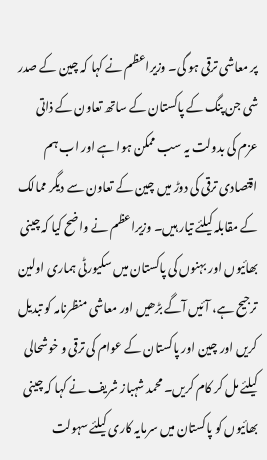پر معاشی ترقی ہو گی۔ وزیراعظم نے کہا کہ چین کے صدر شی جن پنگ کے پاکستان کے ساتھ تعاون کے ذاتی عزم کی بدولت یہ سب ممکن ہوا ہے اور اب ہم اقتصادی ترقی کی دوڑ میں چین کے تعاون سے دیگر ممالک کے مقابلہ کیلئے تیار ہیں۔ وزیراعظم نے واضح کیا کہ چینی بھائیوں اور بہنوں کی پاکستان میں سکیورٹی ہماری اولین ترجیح ہے، آئیں آگے بڑھیں اور معاشی منظرنامہ کو تبدیل کریں اور چین اور پاکستان کے عوام کی ترقی و خوشحالی کیلئے مل کر کام کریں۔ محمد شہباز شریف نے کہا کہ چینی بھائیوں کو پاکستان میں سرمایہ کاری کیلئے سہولت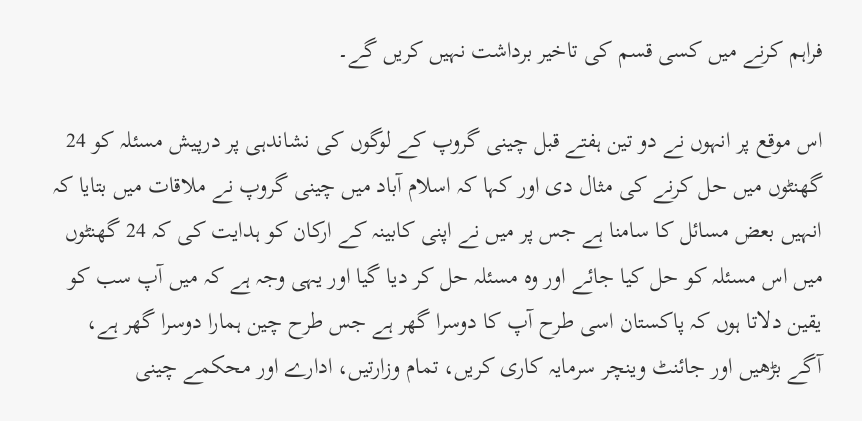فراہم کرنے میں کسی قسم کی تاخیر برداشت نہیں کریں گے۔

اس موقع پر انہوں نے دو تین ہفتے قبل چینی گروپ کے لوگوں کی نشاندہی پر درپیش مسئلہ کو 24 گھنٹوں میں حل کرنے کی مثال دی اور کہا کہ اسلام آباد میں چینی گروپ نے ملاقات میں بتایا کہ انہیں بعض مسائل کا سامنا ہے جس پر میں نے اپنی کابینہ کے ارکان کو ہدایت کی کہ 24 گھنٹوں میں اس مسئلہ کو حل کیا جائے اور وہ مسئلہ حل کر دیا گیا اور یہی وجہ ہے کہ میں آپ سب کو یقین دلاتا ہوں کہ پاکستان اسی طرح آپ کا دوسرا گھر ہے جس طرح چین ہمارا دوسرا گھر ہے، آگے بڑھیں اور جائنٹ وینچر سرمایہ کاری کریں، تمام وزارتیں، ادارے اور محکمے چینی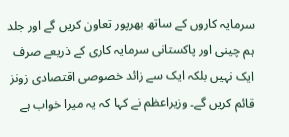سرمایہ کاروں کے ساتھ بھرپور تعاون کریں گے اور جلد ہم چینی اور پاکستانی سرمایہ کاری کے ذریعے صرف ایک نہیں بلکہ ایک سے زائد خصوصی اقتصادی زونز قائم کریں گے۔ وزیراعظم نے کہا کہ یہ میرا خواب ہے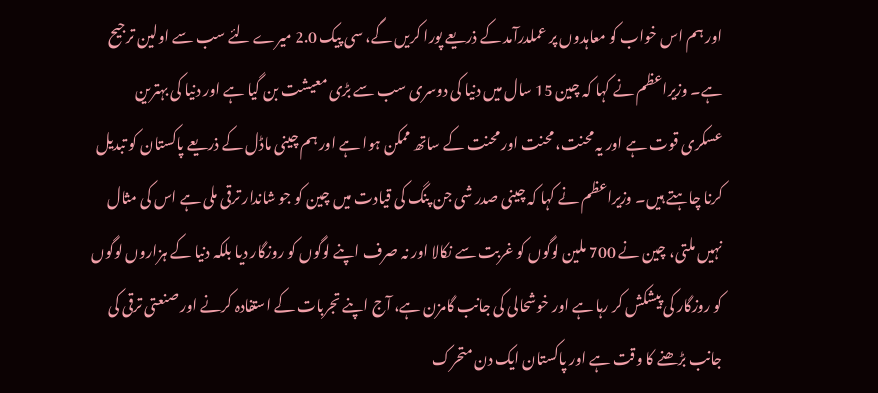اور ہم اس خواب کو معاہدوں پر عملدرآمد کے ذریعے پورا کریں گے، سی پیک 2.0 میرے لئے سب سے اولین ترجیح ہے۔ وزیراعظم نے کہا کہ چین 15 سال میں دنیا کی دوسری سب سے بڑی معیشت بن گیا ہے اور دنیا کی بہترین عسکری قوت ہے اور یہ محنت، محنت اور محنت کے ساتھ ممکن ہوا ہے اور ہم چینی ماڈل کے ذریعے پاکستان کو تبدیل کرنا چاہتے ہیں۔ وزیراعظم نے کہا کہ چینی صدر شی جن پنگ کی قیادت میں چین کو جو شاندار ترقی ملی ہے اس کی مثال نہیں ملتی، چین نے 700 ملین لوگوں کو غربت سے نکالا اور نہ صرف اپنے لوگوں کو روزگار دیا بلکہ دنیا کے ہزاروں لوگوں کو روزگار کی پیشکش کر رہا ہے اور خوشحالی کی جانب گامزن ہے، آج اپنے تجربات کے استفادہ کرنے اور صنعتی ترقی کی جانب بڑھنے کا وقت ہے اور پاکستان ایک دن متحرک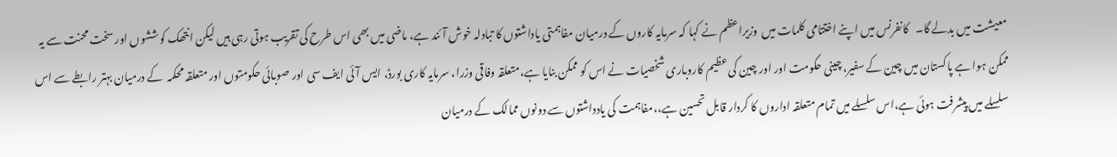معیشت میں بدلے گا۔   کانفرنس میں اپنے اختتامی کلمات میں  وزیراعظم نے کہا کہ سرمایہ کاروں کے درمیان مفاہمتی یاداشتوں کا تبادلہ خوش آئند ہے، ماضی میں بھی اس طرح کی تقریب ہوتی رہی ہیں لیکن انتھک کوششوں اور سخت محنت سے یہ ممکن ہوا ہے پاکستان میں چین کے سفیر، چینی حکومت اور اور چین کی عظیم کاروباری شخصیات نے اس کو ممکن بنایا ہے،متعلقہ وفاقی وزرا، سرمایہ کاری بورڈ، ایس آئی ایف سی اور صوبائی حکومتوں اور متعلقہ محکمہ  کے درمیان بہتر رابطے سے اس سلسلے میں پیشرفت ہوئی ہے،اس سلسلے میں تمام متعلقہ اداروں کا کردار قابل تحسین ہے،،مفاہمت کی یادداشتوں سے دونوں ممالک کے درمیان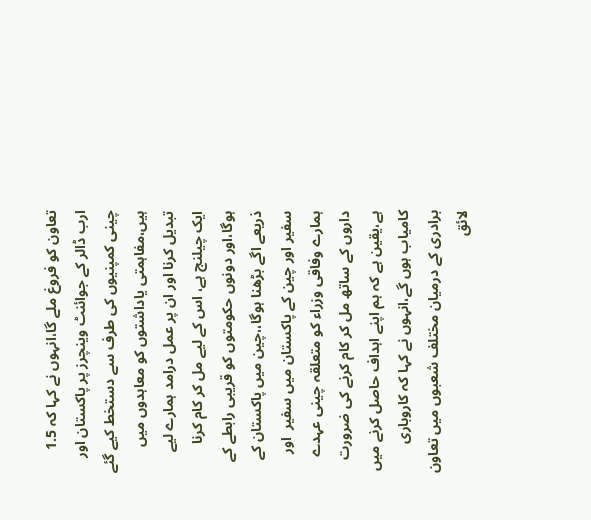تعاون کو فروغ ملے گا،انہوں نے کہا کہ 1.5 ارب ڈالر کے جوائنٹ وینچرز پر پاکستان اور چینی کمپنیوں کی طرف سے دستخط کیے گئے ہیں،مفاہمتی یاداشتوں کو معاہدوں میں تبدیل کرنا اور ان پر عمل درامد ہمارے لیے ایک چیلنج ہے، اس کے لیے مل کر کام کرنا ہوگا،اور دونوں حکومتوں کو قریبی رابطے کے ذریعے اگے بڑھنا ہوگا،،چین میں پاکستان کے سفیر اور چین کے پاکستان میں سفیر  اور ہمارے وفاقی وزراء کو متعلقہ چینی عہدے داروں کے ساتھ مل کر کام کرنے کی ضرورت ہے،یقین ہے کہ ہم اپنے اہداف حاصل کرنے میں کامیاب ہوں گے،انہوں نے کہا کہ کاروباری برادری کے درمیان مختلف شعبوں میں تعاون لائق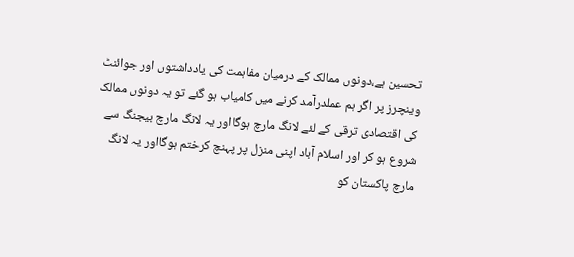تحسین ہے،دونوں ممالک کے درمیان مفاہمت کی یادداشتوں اور جوائنٹ وینچرز پر اگر ہم عملدرآمد کرنے میں کامیاب ہو گئے تو یہ دونوں ممالک کی اقتصادی ترقی کے لئے لانگ مارچ ہوگااور یہ لانگ مارچ بیجنگ سے شروع ہو کر اور اسلام آباد اپنی منزل پر پہنچ کرختم ہوگااور یہ لانگ مارچ پاکستان کو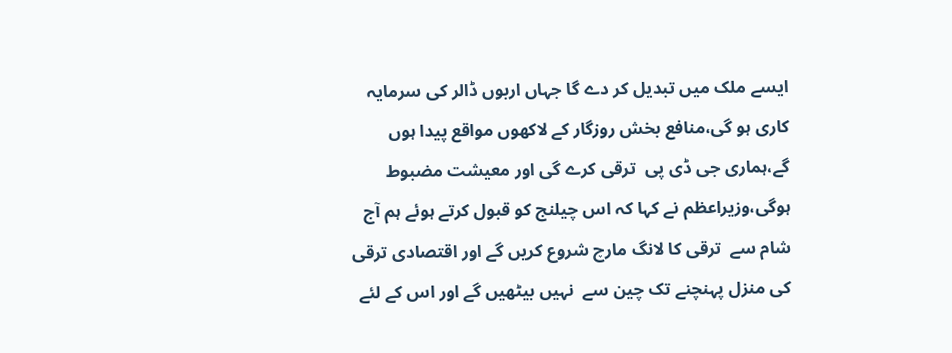ایسے ملک میں تبدیل کر دے گا جہاں اربوں ڈالر کی سرمایہ کاری ہو گی،منافع بخش روزگار کے لاکھوں مواقع پیدا ہوں گے،ہماری جی ڈی پی  ترقی کرے گی اور معیشت مضبوط ہوگی،وزیراعظم نے کہا کہ اس چیلنج کو قبول کرتے ہوئے ہم آج شام سے  ترقی کا لانگ مارچ شروع کریں گے اور اقتصادی ترقی کی منزل پہنچنے تک چین سے  نہیں بیٹھیں گے اور اس کے لئے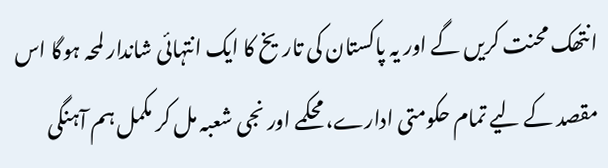انتھک محنت کریں گے اور یہ پاکستان کی تاریخ کا ایک انتہائی شاندار لمحہ ہوگا اس مقصد کے لیے تمام حکومتی ادارے، محکمے اور نجی شعبہ مل کر مکمل ہم آہنگی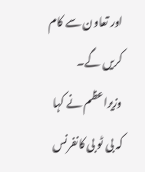اور تعاون سے کام کریں گے۔ وزیراعظم نے کہا کہ بی ٹو بی کانفرنس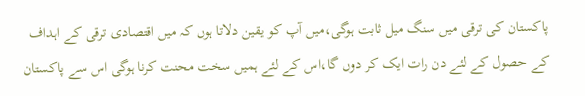پاکستان کی ترقی میں سنگ میل ثابت ہوگی،میں آپ کو یقین دلاتا ہوں کہ میں اقتصادی ترقی کے اہداف کے حصول کے لئے دن رات ایک کر دوں گا،اس کے لئے ہمیں سخت محنت کرنا ہوگی اس سے پاکستان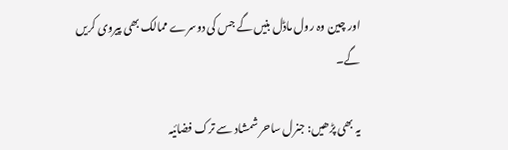اور چین وہ رول ماڈل بنیں گے جس کی دوسرے ممالک بھی پیروی کریں گے۔

یہ بھی پڑھیں: جنرل ساحر شمشاد سے ترک فضائیہ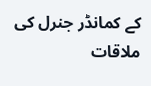کے کمانڈر جنرل کی ملاقات